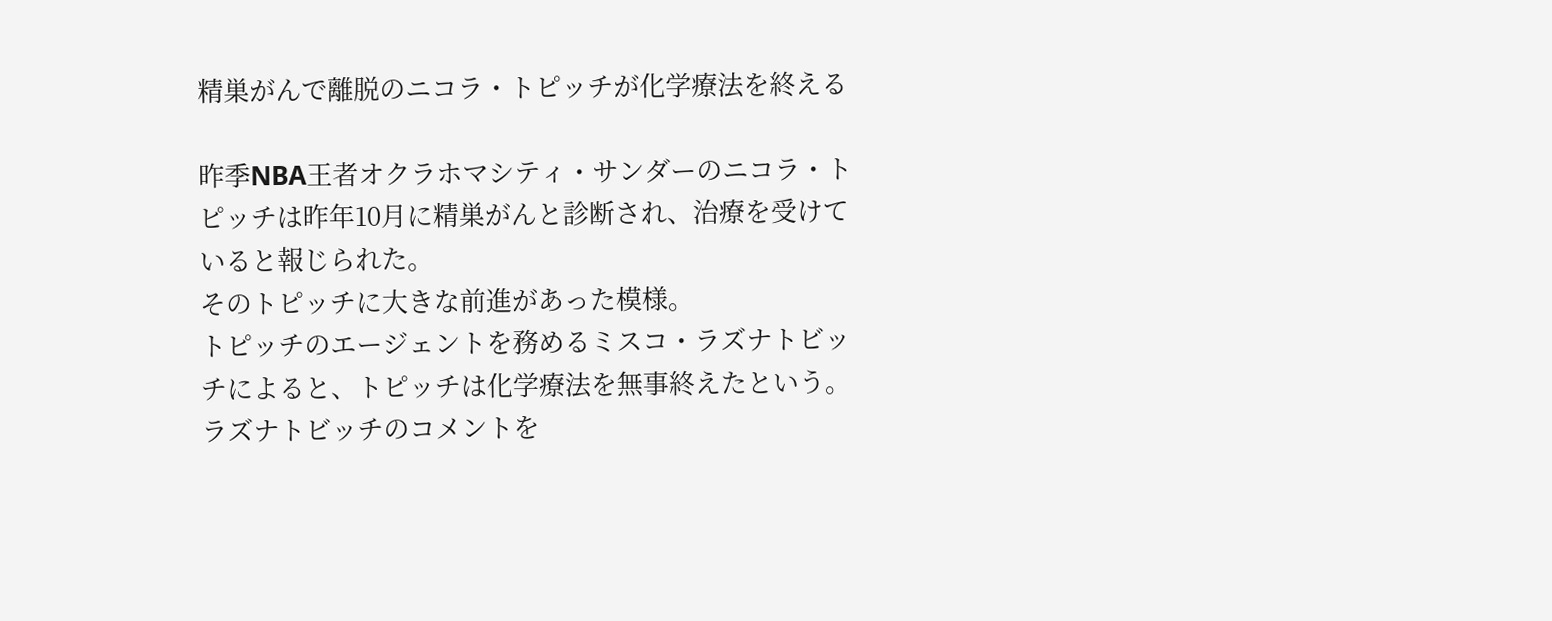精巣がんで離脱のニコラ・トピッチが化学療法を終える

昨季NBA王者オクラホマシティ・サンダーのニコラ・トピッチは昨年10月に精巣がんと診断され、治療を受けていると報じられた。
そのトピッチに大きな前進があった模様。
トピッチのエージェントを務めるミスコ・ラズナトビッチによると、トピッチは化学療法を無事終えたという。ラズナトビッチのコメントを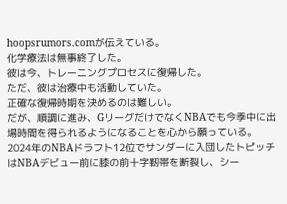hoopsrumors.comが伝えている。
化学療法は無事終了した。
彼は今、トレーニングプロセスに復帰した。
ただ、彼は治療中も活動していた。
正確な復帰時期を決めるのは難しい。
だが、順調に進み、GリーグだけでなくNBAでも今季中に出場時間を得られるようになることを心から願っている。
2024年のNBAドラフト12位でサンダーに入団したトピッチはNBAデビュー前に膝の前十字靭帯を断裂し、シー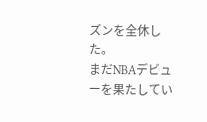ズンを全休した。
まだNBAデビューを果たしてい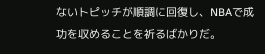ないトピッチが順調に回復し、NBAで成功を収めることを祈るばかりだ。